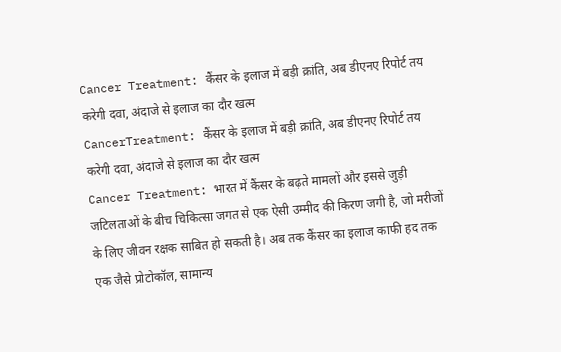Cancer Treatment: कैंसर के इलाज में बड़ी क्रांति, अब डीएनए रिपोर्ट तय करेगी दवा, अंदाजे से इलाज का दौर खत्म
CancerTreatment: कैंसर के इलाज में बड़ी क्रांति, अब डीएनए रिपोर्ट तय करेगी दवा, अंदाजे से इलाज का दौर खत्म
Cancer Treatment: भारत में कैंसर के बढ़ते मामलों और इससे जुड़ी जटिलताओं के बीच चिकित्सा जगत से एक ऐसी उम्मीद की किरण जगी है, जो मरीजों के लिए जीवन रक्षक साबित हो सकती है। अब तक कैंसर का इलाज काफी हद तक एक जैसे प्रोटोकॉल, सामान्य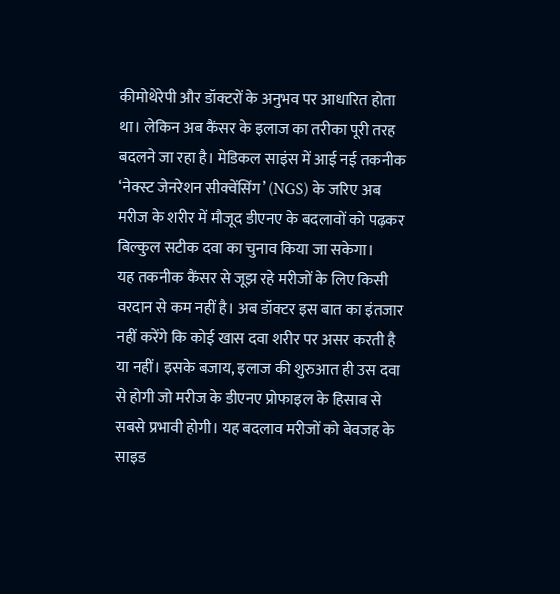कीमोथेरेपी और डॉक्टरों के अनुभव पर आधारित होता था। लेकिन अब कैंसर के इलाज का तरीका पूरी तरह बदलने जा रहा है। मेडिकल साइंस में आई नई तकनीक ‘नेक्स्ट जेनरेशन सीक्वेंसिंग’ (NGS) के जरिए अब मरीज के शरीर में मौजूद डीएनए के बदलावों को पढ़कर बिल्कुल सटीक दवा का चुनाव किया जा सकेगा।
यह तकनीक कैंसर से जूझ रहे मरीजों के लिए किसी वरदान से कम नहीं है। अब डॉक्टर इस बात का इंतजार नहीं करेंगे कि कोई खास दवा शरीर पर असर करती है या नहीं। इसके बजाय, इलाज की शुरुआत ही उस दवा से होगी जो मरीज के डीएनए प्रोफाइल के हिसाब से सबसे प्रभावी होगी। यह बदलाव मरीजों को बेवजह के साइड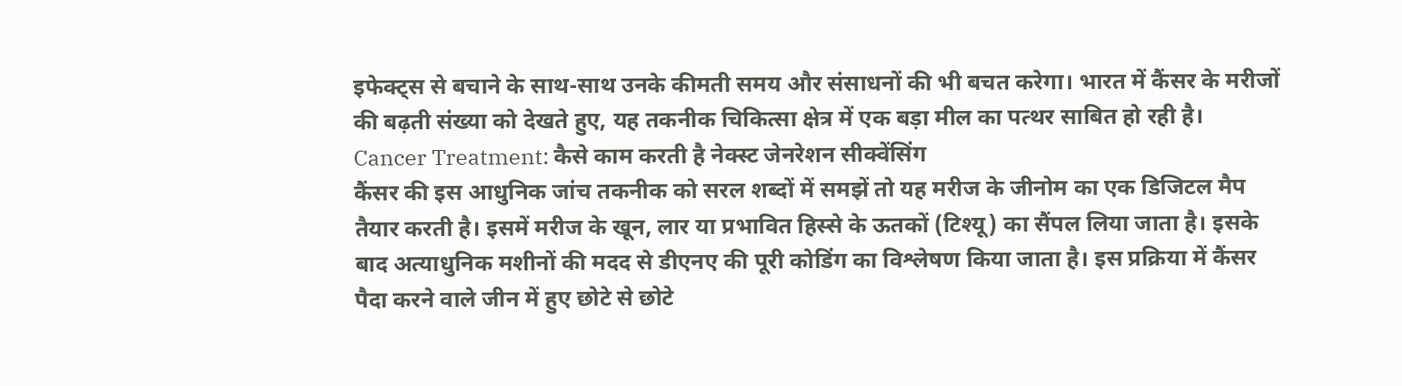इफेक्ट्स से बचाने के साथ-साथ उनके कीमती समय और संसाधनों की भी बचत करेगा। भारत में कैंसर के मरीजों की बढ़ती संख्या को देखते हुए, यह तकनीक चिकित्सा क्षेत्र में एक बड़ा मील का पत्थर साबित हो रही है।
Cancer Treatment: कैसे काम करती है नेक्स्ट जेनरेशन सीक्वेंसिंग
कैंसर की इस आधुनिक जांच तकनीक को सरल शब्दों में समझें तो यह मरीज के जीनोम का एक डिजिटल मैप तैयार करती है। इसमें मरीज के खून, लार या प्रभावित हिस्से के ऊतकों (टिश्यू) का सैंपल लिया जाता है। इसके बाद अत्याधुनिक मशीनों की मदद से डीएनए की पूरी कोडिंग का विश्लेषण किया जाता है। इस प्रक्रिया में कैंसर पैदा करने वाले जीन में हुए छोटे से छोटे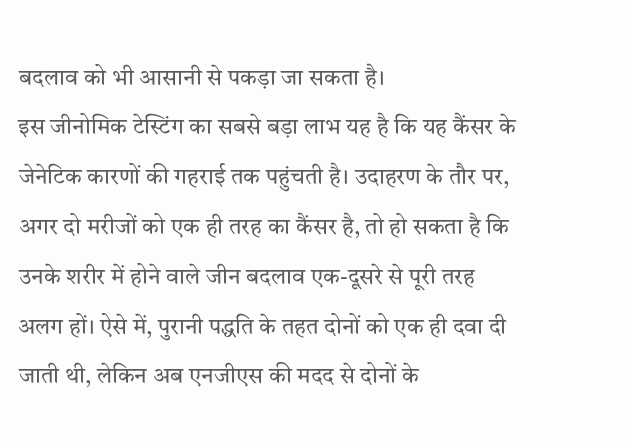बदलाव को भी आसानी से पकड़ा जा सकता है।
इस जीनोमिक टेस्टिंग का सबसे बड़ा लाभ यह है कि यह कैंसर के जेनेटिक कारणों की गहराई तक पहुंचती है। उदाहरण के तौर पर, अगर दो मरीजों को एक ही तरह का कैंसर है, तो हो सकता है कि उनके शरीर में होने वाले जीन बदलाव एक-दूसरे से पूरी तरह अलग हों। ऐसे में, पुरानी पद्धति के तहत दोनों को एक ही दवा दी जाती थी, लेकिन अब एनजीएस की मदद से दोनों के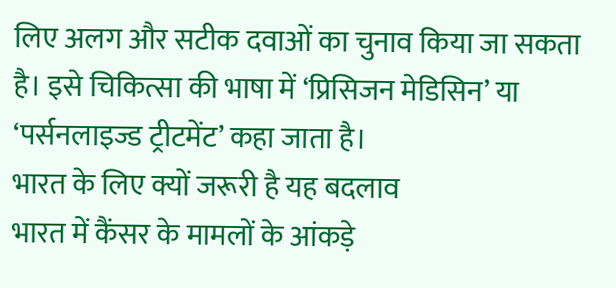लिए अलग और सटीक दवाओं का चुनाव किया जा सकता है। इसे चिकित्सा की भाषा में ‘प्रिसिजन मेडिसिन’ या ‘पर्सनलाइज्ड ट्रीटमेंट’ कहा जाता है।
भारत के लिए क्यों जरूरी है यह बदलाव
भारत में कैंसर के मामलों के आंकड़े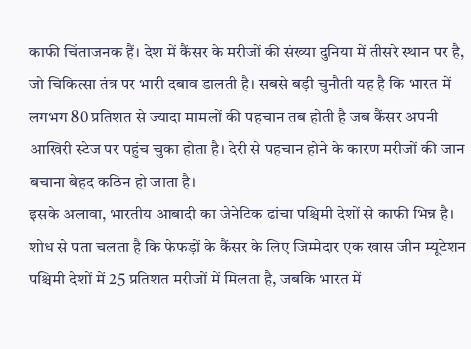काफी चिंताजनक हैं। देश में कैंसर के मरीजों की संख्या दुनिया में तीसरे स्थान पर है, जो चिकित्सा तंत्र पर भारी दबाव डालती है। सबसे बड़ी चुनौती यह है कि भारत में लगभग 80 प्रतिशत से ज्यादा मामलों की पहचान तब होती है जब कैंसर अपनी आखिरी स्टेज पर पहुंच चुका होता है। देरी से पहचान होने के कारण मरीजों की जान बचाना बेहद कठिन हो जाता है।
इसके अलावा, भारतीय आबादी का जेनेटिक ढांचा पश्चिमी देशों से काफी भिन्न है। शोध से पता चलता है कि फेफड़ों के कैंसर के लिए जिम्मेदार एक खास जीन म्यूटेशन पश्चिमी देशों में 25 प्रतिशत मरीजों में मिलता है, जबकि भारत में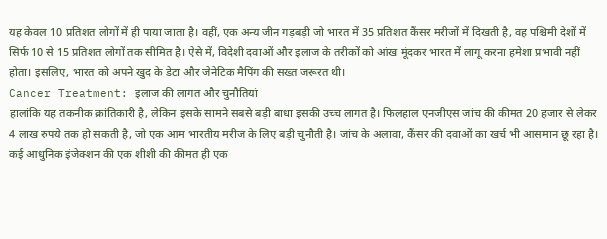यह केवल 10 प्रतिशत लोगों में ही पाया जाता है। वहीं, एक अन्य जीन गड़बड़ी जो भारत में 35 प्रतिशत कैंसर मरीजों में दिखती है, वह पश्चिमी देशों में सिर्फ 10 से 15 प्रतिशत लोगों तक सीमित है। ऐसे में, विदेशी दवाओं और इलाज के तरीकों को आंख मूंदकर भारत में लागू करना हमेशा प्रभावी नहीं होता। इसलिए, भारत को अपने खुद के डेटा और जेनेटिक मैपिंग की सख्त जरूरत थी।
Cancer Treatment: इलाज की लागत और चुनौतियां
हालांकि यह तकनीक क्रांतिकारी है, लेकिन इसके सामने सबसे बड़ी बाधा इसकी उच्च लागत है। फिलहाल एनजीएस जांच की कीमत 20 हजार से लेकर 4 लाख रुपये तक हो सकती है, जो एक आम भारतीय मरीज के लिए बड़ी चुनौती है। जांच के अलावा, कैंसर की दवाओं का खर्च भी आसमान छू रहा है। कई आधुनिक इंजेक्शन की एक शीशी की कीमत ही एक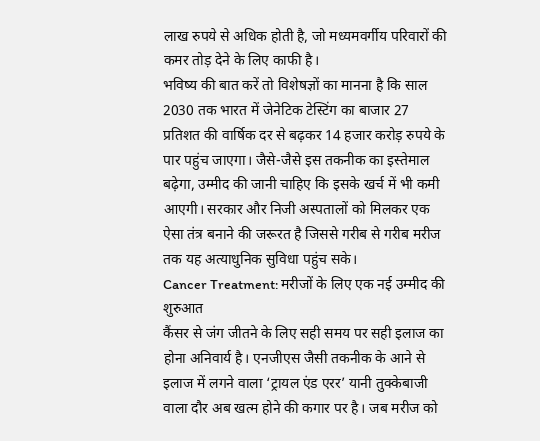लाख रुपये से अधिक होती है, जो मध्यमवर्गीय परिवारों की कमर तोड़ देने के लिए काफी है।
भविष्य की बात करें तो विशेषज्ञों का मानना है कि साल 2030 तक भारत में जेनेटिक टेस्टिंग का बाजार 27 प्रतिशत की वार्षिक दर से बढ़कर 14 हजार करोड़ रुपये के पार पहुंच जाएगा। जैसे-जैसे इस तकनीक का इस्तेमाल बढ़ेगा, उम्मीद की जानी चाहिए कि इसके खर्च में भी कमी आएगी। सरकार और निजी अस्पतालों को मिलकर एक ऐसा तंत्र बनाने की जरूरत है जिससे गरीब से गरीब मरीज तक यह अत्याधुनिक सुविधा पहुंच सके।
Cancer Treatment: मरीजों के लिए एक नई उम्मीद की शुरुआत
कैंसर से जंग जीतने के लिए सही समय पर सही इलाज का होना अनिवार्य है। एनजीएस जैसी तकनीक के आने से इलाज में लगने वाला ‘ट्रायल एंड एरर’ यानी तुक्केबाजी वाला दौर अब खत्म होने की कगार पर है। जब मरीज को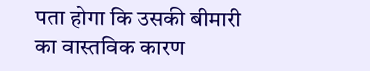पता होगा कि उसकी बीमारी का वास्तविक कारण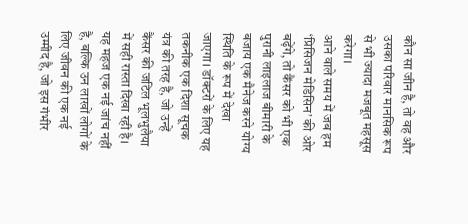कौन सा जीन है, तो वह और उसका परिवार मानसिक रूप से भी ज्यादा मजबूत महसूस करेगा।
आने वाले समय में जब हम ‘प्रिसिजन मेडिसिन’ की ओर बढ़ेंगे, तो कैंसर को भी एक पुरानी लाइलाज बीमारी के बजाय एक मैनेज करने योग्य स्थिति के रूप में देखा जाएगा। डॉक्टरों के लिए यह तकनीक एक दिशा सूचक यंत्र की तरह है, जो उन्हें कैंसर की जटिल भूलभुलैया में सही रास्ता दिखा रही है। यह महज एक नई जांच नहीं है, बल्कि उन लाखों लोगों के लिए जीवन की एक नई उम्मीद है, जो इस गंभीर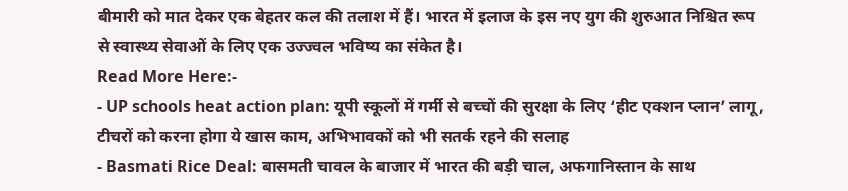बीमारी को मात देकर एक बेहतर कल की तलाश में हैं। भारत में इलाज के इस नए युग की शुरुआत निश्चित रूप से स्वास्थ्य सेवाओं के लिए एक उज्ज्वल भविष्य का संकेत है।
Read More Here:-
- UP schools heat action plan: यूपी स्कूलों में गर्मी से बच्चों की सुरक्षा के लिए ‘हीट एक्शन प्लान’ लागू, टीचरों को करना होगा ये खास काम, अभिभावकों को भी सतर्क रहने की सलाह
- Basmati Rice Deal: बासमती चावल के बाजार में भारत की बड़ी चाल, अफगानिस्तान के साथ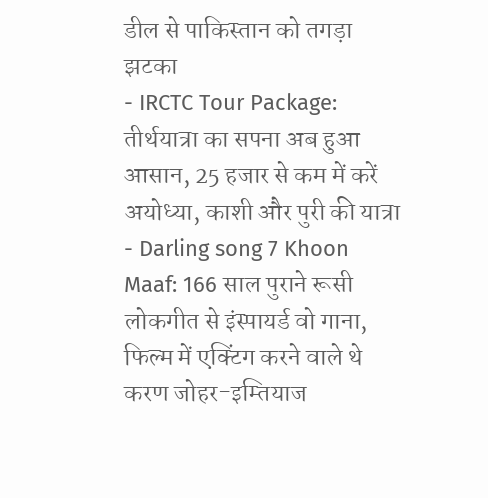डील से पाकिस्तान को तगड़ा झटका
- IRCTC Tour Package: तीर्थयात्रा का सपना अब हुआ आसान, 25 हजार से कम में करें अयोध्या, काशी और पुरी की यात्रा
- Darling song 7 Khoon Maaf: 166 साल पुराने रूसी लोकगीत से इंस्पायर्ड वो गाना, फिल्म में एक्टिंग करने वाले थे करण जोहर-इम्तियाज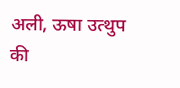अली, ऊषा उत्थुप की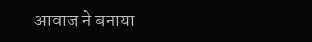आवाज ने बनाया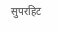सुपरहिट